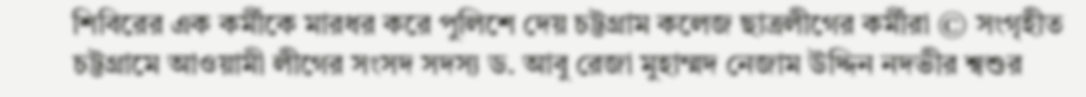শিবিরের এক কর্মীকে মারধর করে পুলিশে দেয় চট্টগ্রাম কলেজ ছাত্রলীগের কর্মীরা © সংগৃহীত
চট্টগ্রামে আওয়ামী লীগের সংসদ সদস্য ড. আবু রেজা মুহাম্মদ নেজাম উদ্দিন নদভীর শ্বশুর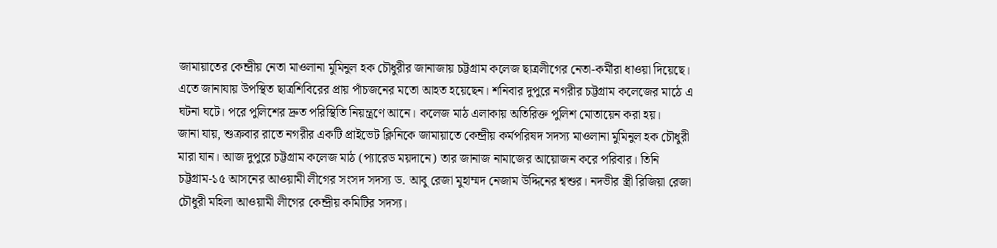জামায়াতের কেন্দ্রীয় নেতা মাওলানা মুমিনুল হক চৌধুরীর জানাজায় চট্টগ্রাম কলেজ ছাত্রলীগের নেতা-কর্মীরা ধাওয়া দিয়েছে। এতে জানাযায় উপস্থিত ছাত্রশিবিরের প্রায় পাঁচজনের মতো আহত হয়েছেন। শনিবার দুপুরে নগরীর চট্টগ্রাম কলেজের মাঠে এ ঘটনা ঘটে। পরে পুলিশের দ্রুত পরিস্থিতি নিয়ন্ত্রণে আনে। কলেজ মাঠ এলাকায় অতিরিক্ত পুলিশ মোতায়েন করা হয়।
জানা যায়, শুক্রবার রাতে নগরীর একটি প্রাইভেট ক্লিনিকে জামায়াতে কেন্দ্রীয় কর্মপরিষদ সদস্য মাওলানা মুমিনুল হক চৌধুরী মারা যান। আজ দুপুরে চট্টগ্রাম কলেজ মাঠ (প্যারেড ময়দানে) তার জানাজ নামাজের আয়োজন করে পরিবার। তিনি চট্টগ্রাম-১৫ আসনের আওয়ামী লীগের সংসদ সদস্য ড. আবু রেজা মুহাম্মদ নেজাম উদ্দিনের শ্বশুর। নদভীর স্ত্রী রিজিয়া রেজা চৌধুরী মহিলা আওয়ামী লীগের কেন্দ্রীয় কমিটির সদস্য।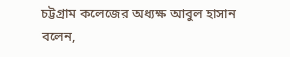চট্টগ্রাম কলেজের অধ্যক্ষ আবুল হাসান বলেন,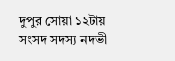দুপুর সোয়া ১২টায় সংসদ সদস্য নদভী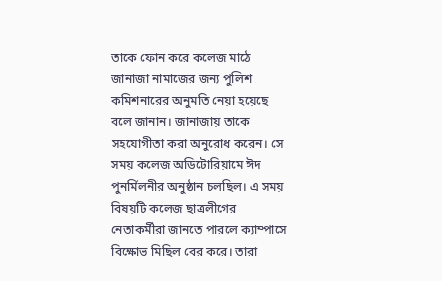তাকে ফোন করে কলেজ মাঠে জানাজা নামাজের জন্য পুলিশ কমিশনারের অনুমতি নেয়া হয়েছে বলে জানান। জানাজায় তাকে সহযোগীতা করা অনুরোধ করেন। সে সময় কলেজ অডিটোরিয়ামে ঈদ পুনর্মিলনীর অনুষ্ঠান চলছিল। এ সময় বিষয়টি কলেজ ছাত্রলীগের নেতাকর্মীরা জানতে পারলে ক্যাম্পাসে বিক্ষোভ মিছিল বের করে। তারা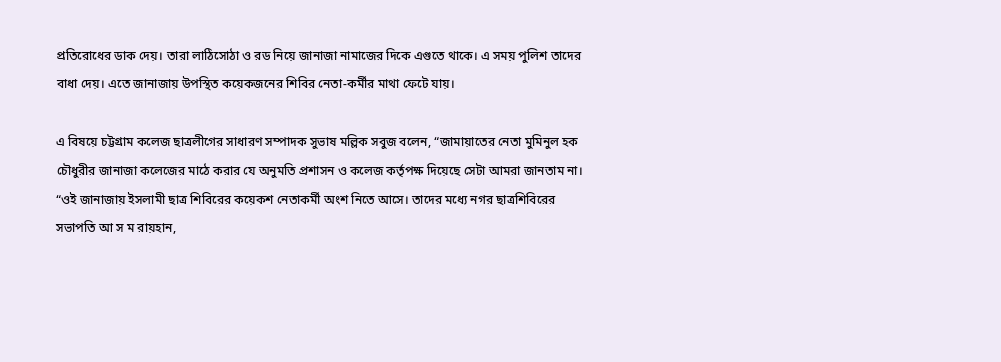প্রতিরোধের ডাক দেয়। তারা লাঠিসোঠা ও রড নিয়ে জানাজা নামাজের দিকে এগুতে থাকে। এ সময় পুলিশ তাদের বাধা দেয়। এতে জানাজায় উপস্থিত কয়েকজনের শিবির নেতা-কর্মীর মাথা ফেটে যায়।

এ বিষয়ে চট্টগ্রাম কলেজ ছাত্রলীগের সাধারণ সম্পাদক সুভাষ মল্লিক সবুজ বলেন, “জামায়াতের নেতা মুমিনুল হক চৌধুরীর জানাজা কলেজের মাঠে করার যে অনুমতি প্রশাসন ও কলেজ কর্তৃপক্ষ দিয়েছে সেটা আমরা জানতাম না।
“ওই জানাজায় ইসলামী ছাত্র শিবিরের কয়েকশ নেতাকর্মী অংশ নিতে আসে। তাদের মধ্যে নগর ছাত্রশিবিরের সভাপতি আ স ম রায়হান,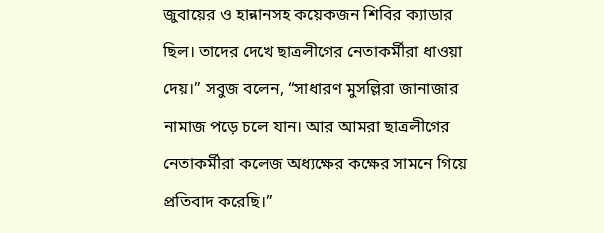জুবায়ের ও হান্নানসহ কয়েকজন শিবির ক্যাডার ছিল। তাদের দেখে ছাত্রলীগের নেতাকর্মীরা ধাওয়া দেয়।” সবুজ বলেন, “সাধারণ মুসল্লিরা জানাজার নামাজ পড়ে চলে যান। আর আমরা ছাত্রলীগের নেতাকর্মীরা কলেজ অধ্যক্ষের কক্ষের সামনে গিয়ে প্রতিবাদ করেছি।”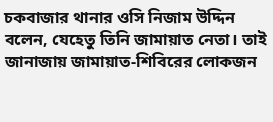চকবাজার থানার ওসি নিজাম উদ্দিন বলেন, যেহেতু তিনি জামায়াত নেতা। তাই জানাজায় জামায়াত-শিবিরের লোকজন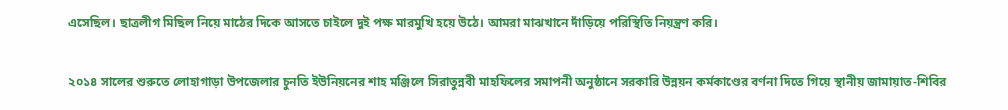এসেছিল। ছাত্রলীগ মিছিল নিয়ে মাঠের দিকে আসতে চাইলে দুই পক্ষ মারমুখি হয়ে উঠে। আমরা মাঝখানে দাঁড়িয়ে পরিস্থিতি নিয়ন্ত্রণ করি।

২০১৪ সালের শুরুতে লোহাগাড়া উপজেলার চুনতি ইউনিয়নের শাহ মঞ্জিলে সিরাতুন্নবী মাহফিলের সমাপনী অনুষ্ঠানে সরকারি উন্নয়ন কর্মকাণ্ডের বর্ণনা দিতে গিয়ে স্থানীয় জামায়াত-শিবির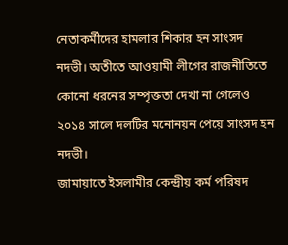নেতাকর্মীদের হামলার শিকার হন সাংসদ নদভী। অতীতে আওয়ামী লীগের রাজনীতিতে কোনো ধরনের সম্পৃক্ততা দেখা না গেলেও ২০১৪ সালে দলটির মনোনয়ন পেয়ে সাংসদ হন নদভী।
জামায়াতে ইসলামীর কেন্দ্রীয় কর্ম পরিষদ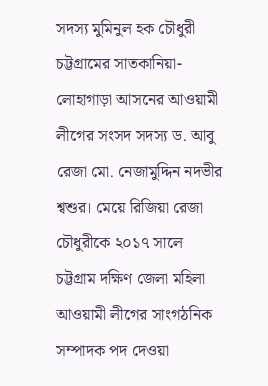সদস্য মুমিনুল হক চৌধুরী চট্টগ্রামের সাতকানিয়া-লোহাগাড়া আসনের আওয়ামী লীগের সংসদ সদস্য ড. আবু রেজা মো. নেজামুদ্দিন নদভীর শ্বশুর। মেয়ে রিজিয়া রেজা চৌধুরীকে ২০১৭ সালে চট্টগ্রাম দক্ষিণ জেলা মহিলা আওয়ামী লীগের সাংগঠনিক সম্পাদক পদ দেওয়া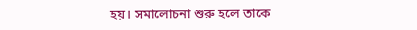হয়। সমালোচনা শুরু হলে তাকে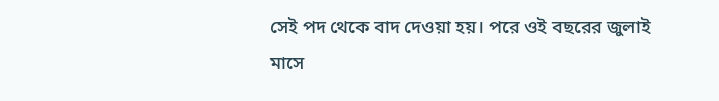সেই পদ থেকে বাদ দেওয়া হয়। পরে ওই বছরের জুলাই মাসে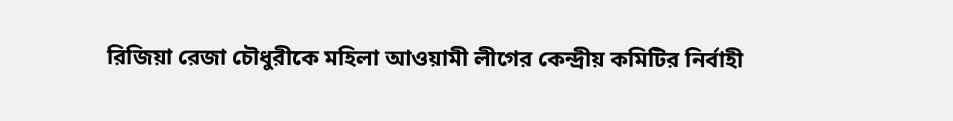রিজিয়া রেজা চৌধুরীকে মহিলা আওয়ামী লীগের কেন্দ্রীয় কমিটির নির্বাহী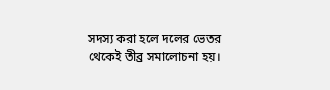সদস্য করা হলে দলের ভেতর থেকেই তীব্র সমালোচনা হয়।